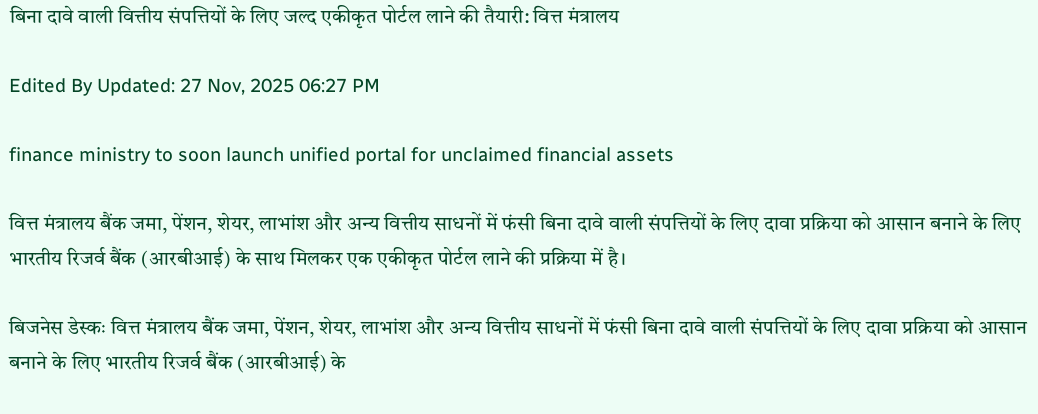बिना दावे वाली वित्तीय संपत्तियों के लिए जल्द एकीकृत पोर्टल लाने की तैयारी: वित्त मंत्रालय

Edited By Updated: 27 Nov, 2025 06:27 PM

finance ministry to soon launch unified portal for unclaimed financial assets

वित्त मंत्रालय बैंक जमा, पेंशन, शेयर, लाभांश और अन्य वित्तीय साधनों में फंसी बिना दावे वाली संपत्तियों के लिए दावा प्रक्रिया को आसान बनाने के लिए भारतीय रिजर्व बैंक (आरबीआई) के साथ मिलकर एक एकीकृत पोर्टल लाने की प्रक्रिया में है।

बिजनेस डेस्कः वित्त मंत्रालय बैंक जमा, पेंशन, शेयर, लाभांश और अन्य वित्तीय साधनों में फंसी बिना दावे वाली संपत्तियों के लिए दावा प्रक्रिया को आसान बनाने के लिए भारतीय रिजर्व बैंक (आरबीआई) के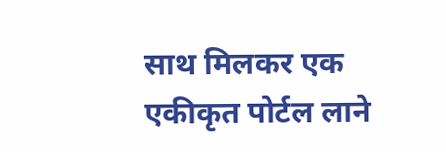साथ मिलकर एक एकीकृत पोर्टल लाने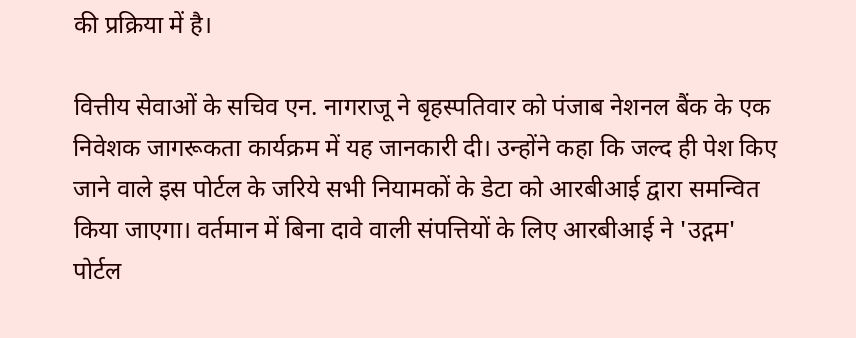की प्रक्रिया में है।

वित्तीय सेवाओं के सचिव एन. नागराजू ने बृहस्पतिवार को पंजाब नेशनल बैंक के एक निवेशक जागरूकता कार्यक्रम में यह जानकारी दी। उन्होंने कहा कि जल्द ही पेश किए जाने वाले इस पोर्टल के जरिये सभी नियामकों के डेटा को आरबीआई द्वारा समन्वित किया जाएगा। वर्तमान में बिना दावे वाली संपत्तियों के लिए आरबीआई ने 'उद्गम' पोर्टल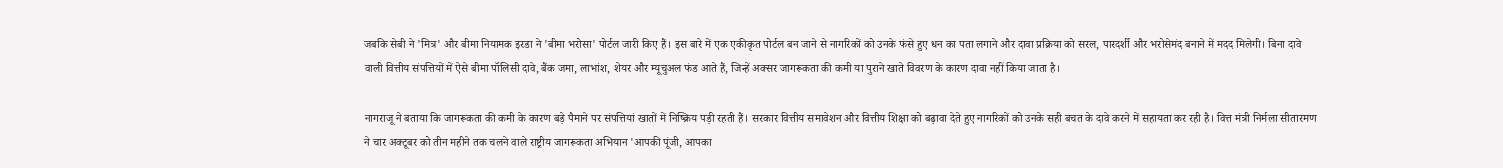जबकि सेबी ने 'मित्र' और बीमा नियामक इरडा ने 'बीमा भरोसा' पोर्टल जारी किए हैं। इस बारे में एक एकीकृत पोर्टल बन जाने से नागरिकों को उनके फंसे हुए धन का पता लगाने और दावा प्रक्रिया को सरल, पारदर्शी और भरोसेमंद बनाने में मदद मिलेगी। बिना दावे वाली वित्तीय संपत्तियों में ऐसे बीमा पॉलिसी दावे, बैंक जमा, लाभांश, शेयर और म्यूचुअल फंड आते हैं, जिन्हें अक्सर जागरूकता की कमी या पुराने खाते विवरण के कारण दावा नहीं किया जाता है।

नागराजू ने बताया कि जागरूकता की कमी के कारण बड़े पैमाने पर संपत्तियां खातों में निष्क्रिय पड़ी रहती हैं। सरकार वित्तीय समावेशन और वित्तीय शिक्षा को बढ़ावा देते हुए नागरिकों को उनके सही बचत के दावे करने में सहायता कर रही है। वित्त मंत्री निर्मला सीतारमण ने चार अक्टूबर को तीन महीने तक चलने वाले राष्ट्रीय जागरूकता अभियान 'आपकी पूंजी, आपका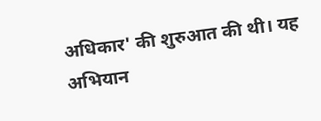अधिकार' की शुरुआत की थी। यह अभियान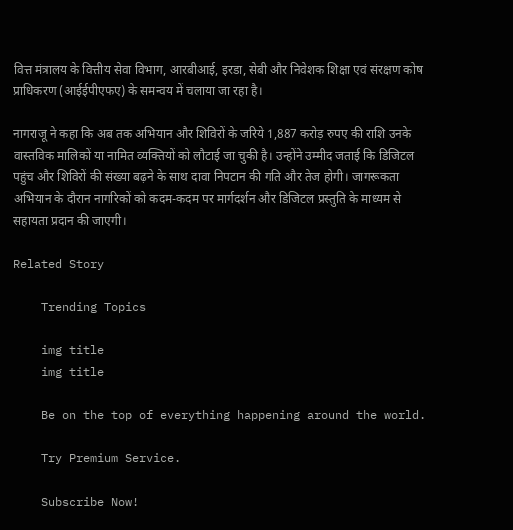वित्त मंत्रालय के वित्तीय सेवा विभाग, आरबीआई, इरडा, सेबी और निवेशक शिक्षा एवं संरक्षण कोष प्राधिकरण (आईईपीएफए) के समन्वय में चलाया जा रहा है।

नागराजू ने कहा कि अब तक अभियान और शिविरों के जरिये 1,887 करोड़ रुपए की राशि उनके वास्तविक मालिकों या नामित व्यक्तियों को लौटाई जा चुकी है। उन्होंने उम्मीद जताई कि डिजिटल पहुंच और शिविरों की संख्या बढ़ने के साथ दावा निपटान की गति और तेज होगी। जागरूकता अभियान के दौरान नागरिकों को कदम-कदम पर मार्गदर्शन और डिजिटल प्रस्तुति के माध्यम से सहायता प्रदान की जाएगी।

Related Story

    Trending Topics

    img title
    img title

    Be on the top of everything happening around the world.

    Try Premium Service.

    Subscribe Now!